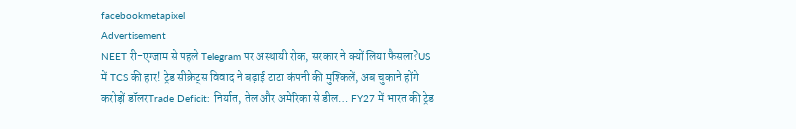facebookmetapixel
Advertisement
NEET री-एग्जाम से पहले Telegram पर अस्थायी रोक, सरकार ने क्यों लिया फैसला?US में TCS की हार! ट्रेड सीक्रेट्स विवाद ने बढ़ाई टाटा कंपनी की मुश्किलें, अब चुकाने होंगे करोड़ों डॉलरTrade Deficit: निर्यात, तेल और अमेरिका से डील… FY27 में भारत की ट्रेड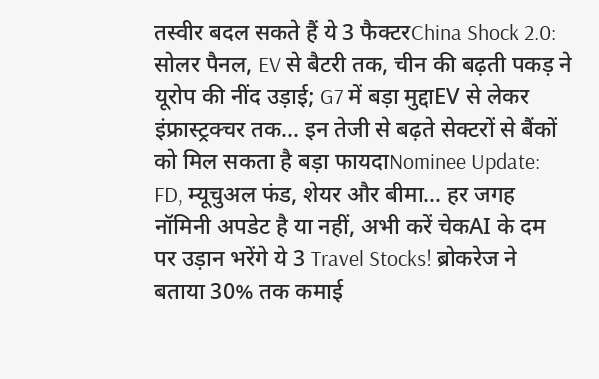तस्वीर बदल सकते हैं ये 3 फैक्टरChina Shock 2.0: सोलर पैनल, EV से बैटरी तक, चीन की बढ़ती पकड़ ने यूरोप की नींद उड़ाई; G7 में बड़ा मुद्दाEV से लेकर इंफ्रास्ट्रक्चर तक… इन तेजी से बढ़ते सेक्टरों से बैंकों को मिल सकता है बड़ा फायदाNominee Update: FD, म्यूचुअल फंड, शेयर और बीमा… हर जगह नॉमिनी अपडेट है या नहीं, अभी करें चेकAI के दम पर उड़ान भरेंगे ये 3 Travel Stocks! ब्रोकरेज ने बताया 30% तक कमाई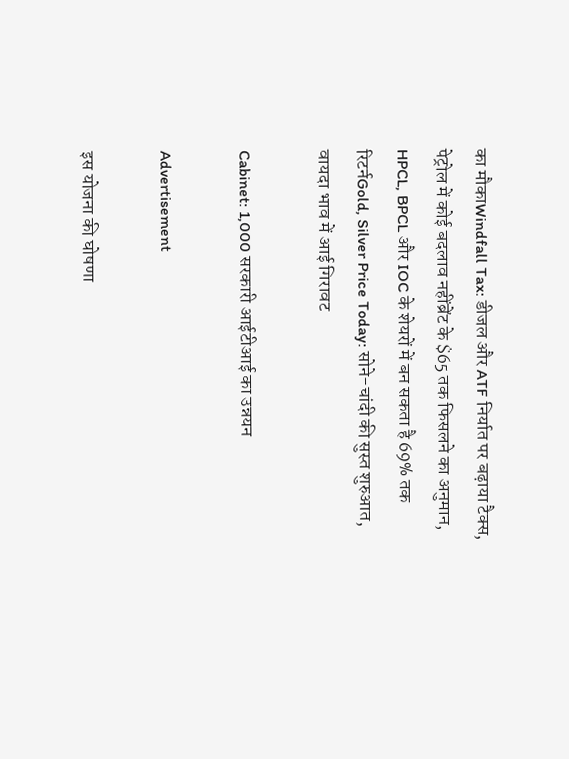का मौकाWindfall Tax: डीजल और ATF निर्यात पर बढ़ाया टैक्स, पेट्रोल में कोई बदलाव नहींब्रेंट के $65 तक फिसलने का अनुमान, HPCL, BPCL और IOC के शेयरों में बन सकता है 69% तक रिटर्नGold, Silver Price Today: सोने-चांदी की सुस्त शुरुआत, वायदा भाव में आई गिरावट

Cabinet: 1,000 सरकारी आईटीआई का उन्नयन

Advertisement

इस योजना की घोषणा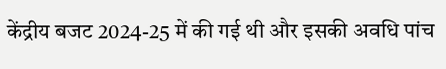केंद्रीय बजट 2024-25 में की गई थी और इसकी अवधि पांच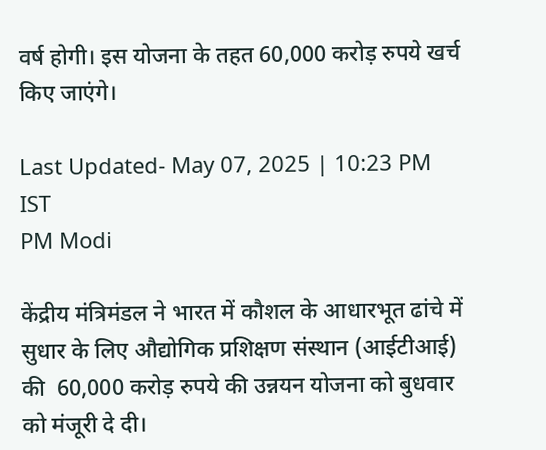वर्ष होगी। इस योजना के तहत 60,000 करोड़ रुपये खर्च किए जाएंगे।

Last Updated- May 07, 2025 | 10:23 PM IST
PM Modi

केंद्रीय मंत्रिमंडल ने भारत में कौशल के आधारभूत ढांचे में सुधार के लिए औद्योगिक प्रशिक्षण संस्थान (आईटीआई) की  60,000 करोड़ रुपये की उन्नयन योजना को बुधवार को मंजूरी दे दी।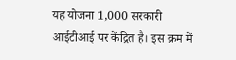यह योजना 1,000 सरकारी आईटीआई पर केंद्रित है। इस क्रम में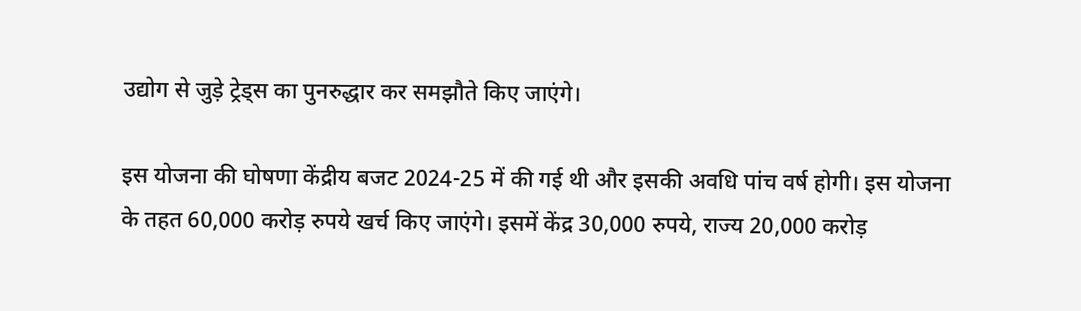उद्योग से जुड़े ट्रेड्स का पुनरुद्धार कर समझौते किए जाएंगे।

इस योजना की घोषणा केंद्रीय बजट 2024-25 में की गई थी और इसकी अवधि पांच वर्ष होगी। इस योजना के तहत 60,000 करोड़ रुपये खर्च किए जाएंगे। इसमें केंद्र 30,000 रुपये, राज्य 20,000 करोड़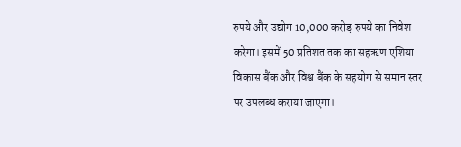रुपये और उद्योग 10,000 करोड़ रुपये का निवेश करेगा। इसमें 50 प्रतिशत तक का सहऋण एशिया विकास बैंक और विश्व बैंक के सहयोग से समान स्तर पर उपलब्ध कराया जाएगा।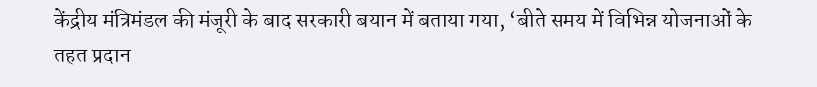केंद्रीय मंत्रिमंडल की मंजूरी के बाद सरकारी बयान में बताया गया, ‘बीते समय में विभिन्न योजनाओं के तहत प्रदान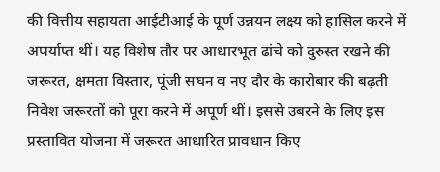की वित्तीय सहायता आईटीआई के पूर्ण उन्नयन लक्ष्य को हासिल करने में अपर्याप्त थीं। यह विशेष तौर पर आधारभूत ढांचे को दुरुस्त रखने की जरूरत, क्षमता विस्तार, पूंजी सघन व नए दौर के कारोबार की बढ़ती निवेश जरूरतों को पूरा करने में अपूर्ण थीं। इससे उबरने के लिए इस प्रस्तावित योजना में जरूरत आधारित प्रावधान किए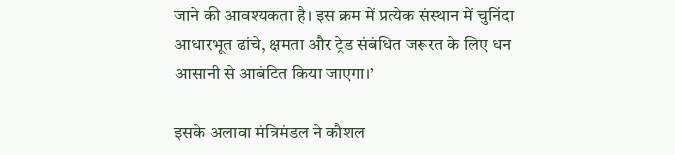जाने की आवश्यकता है। इस क्रम में प्रत्येक संस्थान में चुनिंदा आधारभूत ढांचे, क्षमता और ट्रेड संबंधित जरूरत के लिए धन आसानी से आबंटित किया जाएगा।’

इसके अलावा मंत्रिमंडल ने कौशल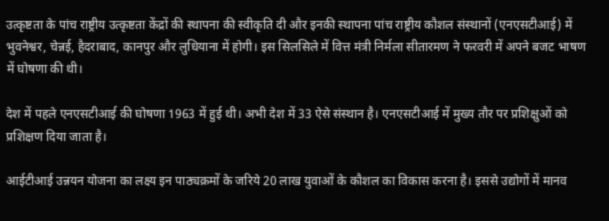उत्कृष्टता के पांच राष्ट्रीय उत्कृष्टता केंद्रों की स्थापना की स्वीकृति दी और इनकी स्थापना पांच राष्ट्रीय कौशल संस्थानों (एनएसटीआई) में भुवनेश्वर, चेन्नई, हैदराबाद, कानपुर और लुधियाना में होगी। इस सिलसिले में वित्त मंत्री निर्मला सीतारमण ने फरवरी में अपने बजट भाषण में घोषणा की थी।

देश में पहले एनएसटीआई की घोषणा 1963 में हुई थी। अभी देश में 33 ऐसे संस्थान है। एनएसटीआई में मुख्य तौर पर प्रशिक्षुओं को प्रशिक्षण दिया जाता है।

आईटीआई उन्नयन योजना का लक्ष्य इन पाठ्यक्रमों के जरिये 20 लाख युवाओं के कौशल का विकास करना है। इससे उद्योगों में मानव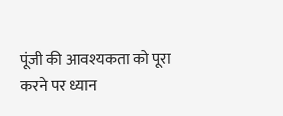पूंजी की आवश्यकता को पूरा करने पर ध्यान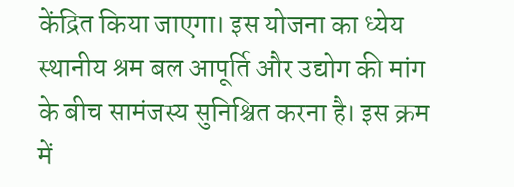केंद्रित किया जाएगा। इस योजना का ध्येय स्थानीय श्रम बल आपूर्ति और उद्योग की मांग के बीच सामंजस्य सुनिश्चित करना है। इस क्रम में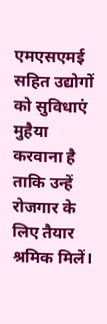एमएसएमई सहित उद्योगों को सुविधाएं मुहैया करवाना है ताकि उन्हें रोजगार के लिए तैयार श्रमिक मिलें।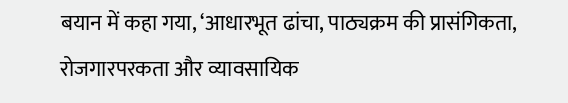बयान में कहा गया, ‘आधारभूत ढांचा, पाठ्यक्रम की प्रासंगिकता, रोजगारपरकता और व्यावसायिक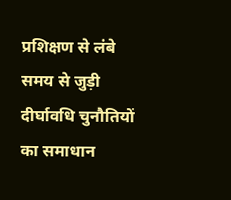प्रशिक्षण से लंबे समय से जुड़ी दीर्घावधि चुनौतियों का समाधान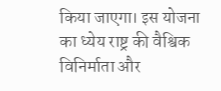किया जाएगा। इस योजना का ध्येय राष्ट्र की वैश्विक विनिर्माता और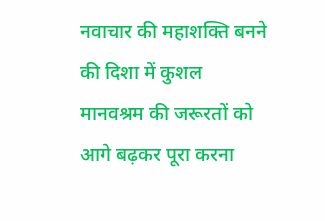नवाचार की महाशक्ति बनने की दिशा में कुशल मानवश्रम की जरूरतों को आगे बढ़कर पूरा करना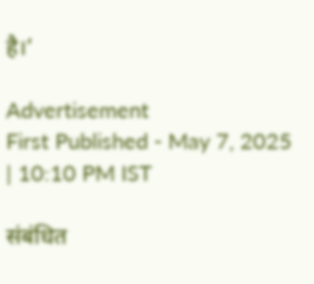है।’

Advertisement
First Published - May 7, 2025 | 10:10 PM IST

संबंधित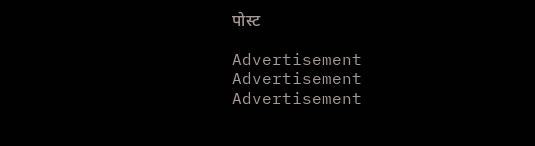पोस्ट

Advertisement
Advertisement
Advertisement